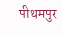पीथमपुर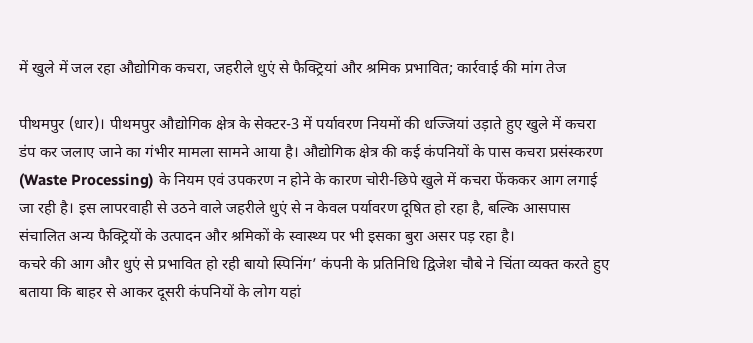में खुले में जल रहा औद्योगिक कचरा, जहरीले धुएं से फैक्ट्रियां और श्रमिक प्रभावित; कार्रवाई की मांग तेज

पीथमपुर (धार)। पीथमपुर औद्योगिक क्षेत्र के सेक्टर-3 में पर्यावरण नियमों की धज्जियां उड़ाते हुए खुले में कचरा डंप कर जलाए जाने का गंभीर मामला सामने आया है। औद्योगिक क्षेत्र की कई कंपनियों के पास कचरा प्रसंस्करण (Waste Processing) के नियम एवं उपकरण न होने के कारण चोरी-छिपे खुले में कचरा फेंककर आग लगाई जा रही है। इस लापरवाही से उठने वाले जहरीले धुएं से न केवल पर्यावरण दूषित हो रहा है, बल्कि आसपास संचालित अन्य फैक्ट्रियों के उत्पादन और श्रमिकों के स्वास्थ्य पर भी इसका बुरा असर पड़ रहा है।
कचरे की आग और धुएं से प्रभावित हो रही बायो स्पिनिंग’ कंपनी के प्रतिनिधि द्विजेश चौबे ने चिंता व्यक्त करते हुए बताया कि बाहर से आकर दूसरी कंपनियों के लोग यहां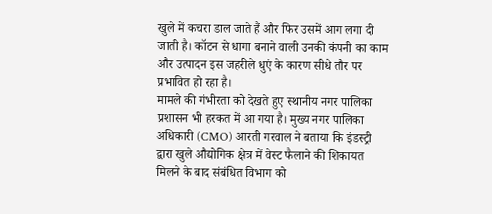खुले में कचरा डाल जाते हैं और फिर उसमें आग लगा दी जाती है। कॉटन से धागा बनाने वाली उनकी कंपनी का काम और उत्पादन इस जहरीले धुएं के कारण सीधे तौर पर प्रभावित हो रहा है।
मामले की गंभीरता को देखते हुए स्थानीय नगर पालिका प्रशासन भी हरकत में आ गया है। मुख्य नगर पालिका अधिकारी (CMO) आरती गरवाल ने बताया कि इंडस्ट्री द्वारा खुले औद्योगिक क्षेत्र में वेस्ट फैलाने की शिकायत मिलने के बाद संबंधित विभाग को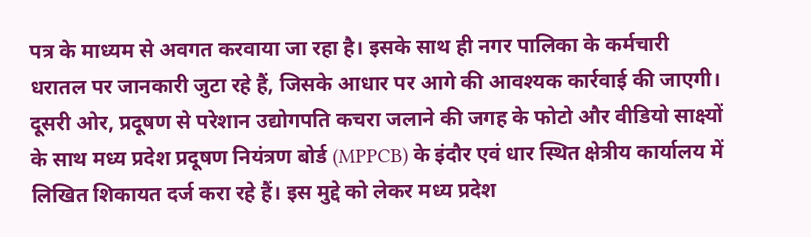पत्र के माध्यम से अवगत करवाया जा रहा है। इसके साथ ही नगर पालिका के कर्मचारी धरातल पर जानकारी जुटा रहे हैं, जिसके आधार पर आगे की आवश्यक कार्रवाई की जाएगी।
दूसरी ओर, प्रदूषण से परेशान उद्योगपति कचरा जलाने की जगह के फोटो और वीडियो साक्ष्यों के साथ मध्य प्रदेश प्रदूषण नियंत्रण बोर्ड (MPPCB) के इंदौर एवं धार स्थित क्षेत्रीय कार्यालय में लिखित शिकायत दर्ज करा रहे हैं। इस मुद्दे को लेकर मध्य प्रदेश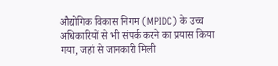औद्योगिक विकास निगम (MPIDC) के उच्च अधिकारियों से भी संपर्क करने का प्रयास किया गया, जहां से जानकारी मिली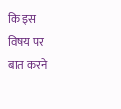कि इस विषय पर बात करने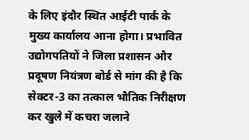के लिए इंदौर स्थित आईटी पार्क के मुख्य कार्यालय आना होगा। प्रभावित उद्योगपतियों ने जिला प्रशासन और प्रदूषण नियंत्रण बोर्ड से मांग की है कि सेक्टर-3 का तत्काल भौतिक निरीक्षण कर खुले में कचरा जलाने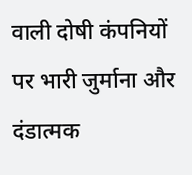वाली दोषी कंपनियों पर भारी जुर्माना और दंडात्मक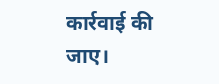कार्रवाई की जाए।